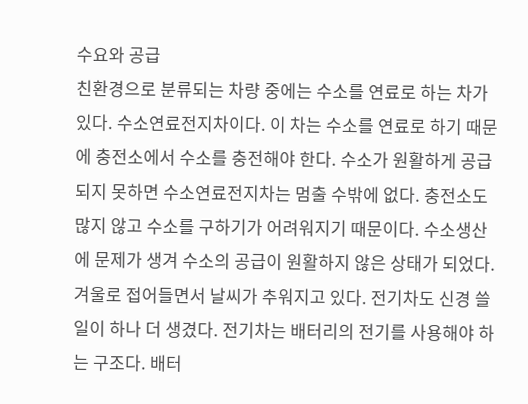수요와 공급
친환경으로 분류되는 차량 중에는 수소를 연료로 하는 차가 있다. 수소연료전지차이다. 이 차는 수소를 연료로 하기 때문에 충전소에서 수소를 충전해야 한다. 수소가 원활하게 공급되지 못하면 수소연료전지차는 멈출 수밖에 없다. 충전소도 많지 않고 수소를 구하기가 어려워지기 때문이다. 수소생산에 문제가 생겨 수소의 공급이 원활하지 않은 상태가 되었다.
겨울로 접어들면서 날씨가 추워지고 있다. 전기차도 신경 쓸 일이 하나 더 생겼다. 전기차는 배터리의 전기를 사용해야 하는 구조다. 배터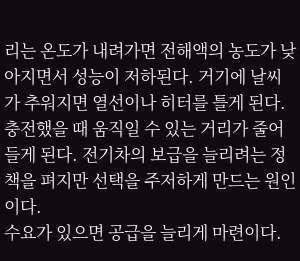리는 온도가 내려가면 전해액의 농도가 낮아지면서 성능이 저하된다. 거기에 날씨가 추워지면 열선이나 히터를 틀게 된다. 충전했을 때 움직일 수 있는 거리가 줄어들게 된다. 전기차의 보급을 늘리려는 정책을 펴지만 선택을 주저하게 만드는 원인이다.
수요가 있으면 공급을 늘리게 마련이다.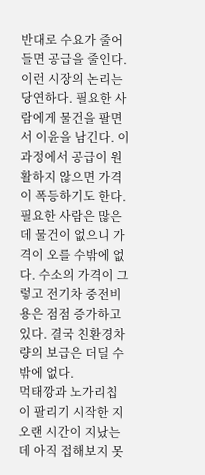반대로 수요가 줄어들면 공급을 줄인다. 이런 시장의 논리는 당연하다. 필요한 사람에게 물건을 팔면서 이윤을 남긴다. 이 과정에서 공급이 원활하지 않으면 가격이 폭등하기도 한다. 필요한 사람은 많은데 물건이 없으니 가격이 오를 수밖에 없다. 수소의 가격이 그렇고 전기차 중전비용은 점점 증가하고 있다. 결국 친환경차량의 보급은 더딜 수밖에 없다.
먹태깡과 노가리칩이 팔리기 시작한 지 오랜 시간이 지났는데 아직 접해보지 못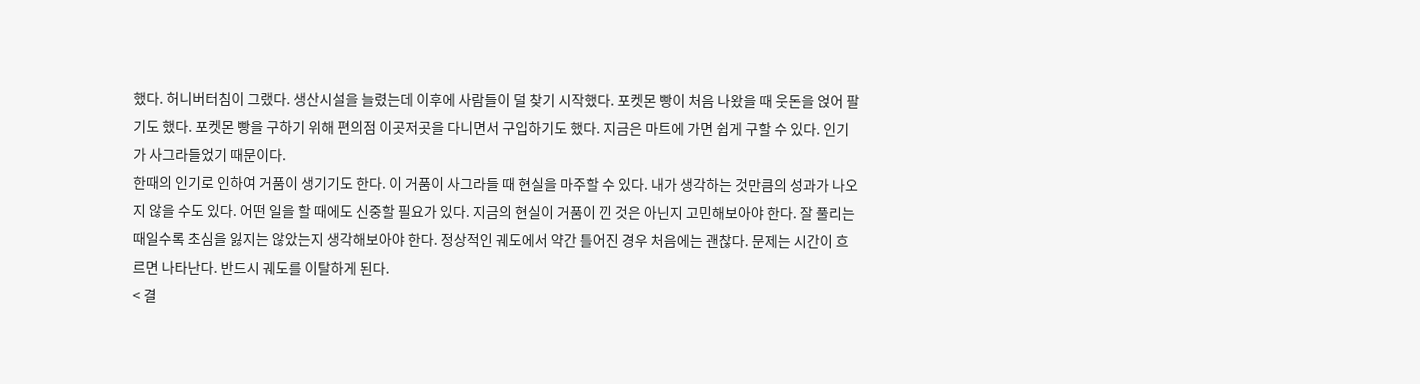했다. 허니버터침이 그랬다. 생산시설을 늘렸는데 이후에 사람들이 덜 찾기 시작했다. 포켓몬 빵이 처음 나왔을 때 웃돈을 얹어 팔기도 했다. 포켓몬 빵을 구하기 위해 편의점 이곳저곳을 다니면서 구입하기도 했다. 지금은 마트에 가면 쉽게 구할 수 있다. 인기가 사그라들었기 때문이다.
한때의 인기로 인하여 거품이 생기기도 한다. 이 거품이 사그라들 때 현실을 마주할 수 있다. 내가 생각하는 것만큼의 성과가 나오지 않을 수도 있다. 어떤 일을 할 때에도 신중할 필요가 있다. 지금의 현실이 거품이 낀 것은 아닌지 고민해보아야 한다. 잘 풀리는 때일수록 초심을 잃지는 않았는지 생각해보아야 한다. 정상적인 궤도에서 약간 틀어진 경우 처음에는 괜찮다. 문제는 시간이 흐르면 나타난다. 반드시 궤도를 이탈하게 된다.
< 결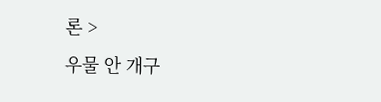론 >
우물 안 개구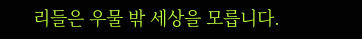리들은 우물 밖 세상을 모릅니다.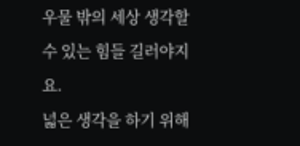우물 밖의 세상 생각할 수 있는 힘들 길러야지요.
넓은 생각을 하기 위해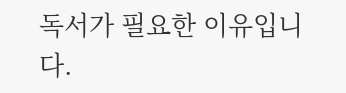독서가 필요한 이유입니다.